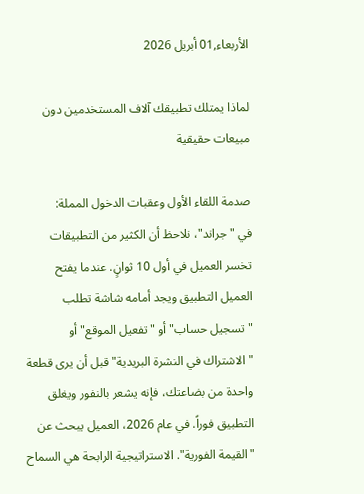الأربعاء,01 أبريل 2026

لماذا يمتلك تطبيقك آلاف المستخدمين دون مبيعات حقيقية

صدمة اللقاء الأول وعقبات الدخول المملة:
في "جراند"، نلاحظ أن الكثير من التطبيقات تخسر العميل في أول 10 ثوانٍ. عندما يفتح العميل التطبيق ويجد أمامه شاشة تطلب "تسجيل حساب" أو "تفعيل الموقع" أو "الاشتراك في النشرة البريدية" قبل أن يرى قطعة واحدة من بضاعتك، فإنه يشعر بالنفور ويغلق التطبيق فوراً. في عام 2026، العميل يبحث عن "القيمة الفورية". الاستراتيجية الرابحة هي السماح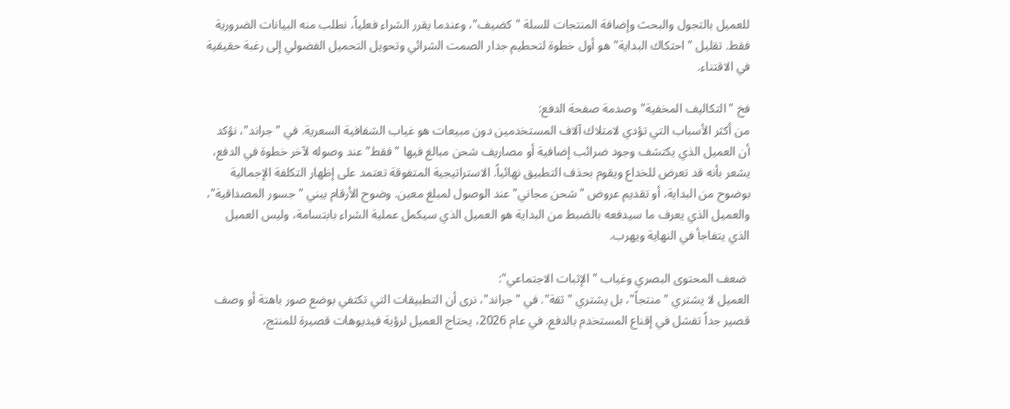للعميل بالتجول والبحث وإضافة المنتجات للسلة "كضيف"، وعندما يقرر الشراء فعلياً، نطلب منه البيانات الضرورية فقط. تقليل "احتكاك البداية" هو أول خطوة لتحطيم جدار الصمت الشرائي وتحويل التحميل الفضولي إلى رغبة حقيقية في الاقتناء.

فخ "التكاليف المخفية" وصدمة صفحة الدفع:
من أكثر الأسباب التي تؤدي لامتلاك آلاف المستخدمين دون مبيعات هو غياب الشفافية السعرية. في "جراند"، نؤكد أن العميل الذي يكتشف وجود ضرائب إضافية أو مصاريف شحن مبالغ فيها "فقط" عند وصوله لآخر خطوة في الدفع، يشعر بأنه قد تعرض للخداع ويقوم بحذف التطبيق نهائياً. الاستراتيجية المتفوقة تعتمد على إظهار التكلفة الإجمالية بوضوح من البداية، أو تقديم عروض "شحن مجاني" عند الوصول لمبلغ معين. وضوح الأرقام يبني "جسور المصداقية"، والعميل الذي يعرف ما سيدفعه بالضبط من البداية هو العميل الذي سيكمل عملية الشراء بابتسامة، وليس العميل الذي يتفاجأ في النهاية ويهرب.

 ضعف المحتوى البصري وغياب "الإثبات الاجتماعي":
العميل لا يشتري "منتجاً"، بل يشتري "ثقة". في "جراند"، نرى أن التطبيقات التي تكتفي بوضع صور باهتة أو وصف قصير جداً تفشل في إقناع المستخدم بالدفع. في عام 2026، يحتاج العميل لرؤية فيديوهات قصيرة للمنتج،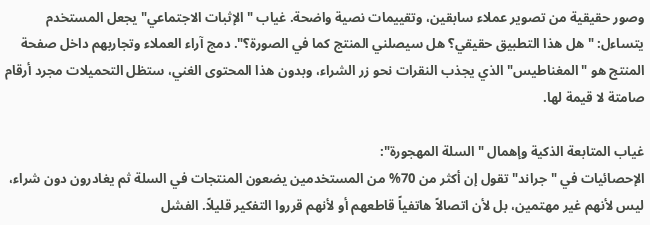وصور حقيقية من تصوير عملاء سابقين، وتقييمات نصية واضحة. غياب "الإثبات الاجتماعي" يجعل المستخدم يتساءل: "هل هذا التطبيق حقيقي؟ هل سيصلني المنتج كما في الصورة؟". دمج آراء العملاء وتجاربهم داخل صفحة المنتج هو "المغناطيس" الذي يجذب النقرات نحو زر الشراء، وبدون هذا المحتوى الغني، ستظل التحميلات مجرد أرقام صامتة لا قيمة لها.

غياب المتابعة الذكية وإهمال "السلة المهجورة":
الإحصائيات في "جراند" تقول إن أكثر من 70% من المستخدمين يضعون المنتجات في السلة ثم يغادرون دون شراء، ليس لأنهم غير مهتمين، بل لأن اتصالاً هاتفياً قاطعهم أو لأنهم قرروا التفكير قليلاً. الفشل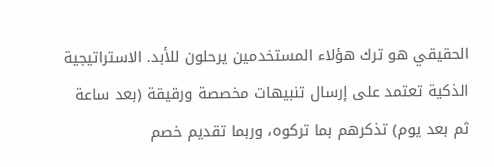الحقيقي هو ترك هؤلاء المستخدمين يرحلون للأبد. الاستراتيجية الذكية تعتمد على إرسال تنبيهات مخصصة ورقيقة (بعد ساعة ثم بعد يوم) تذكرهم بما تركوه، وربما تقديم خصم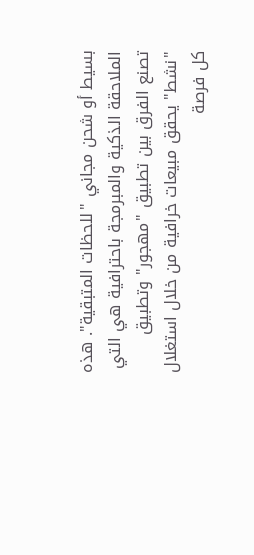بسيط أو شحن مجاني "للحظات المتبقية". هذه الملاحقة الذكية والمبرمجة باحترافية هي التي تصنع الفرق بين تطبيق "مهجور" وتطبيق "نشط" يحقق مبيعات خرافية من خلال استغلال كل فرصة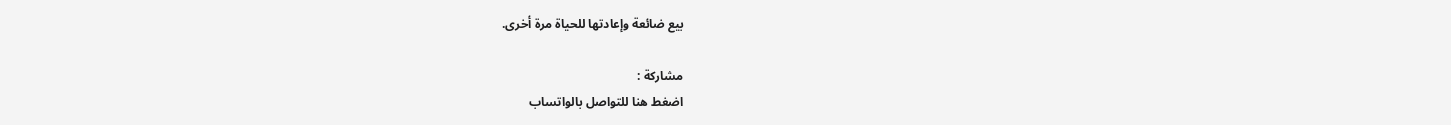بيع ضائعة وإعادتها للحياة مرة أخرى.

مشاركة :
اضغط هنا للتواصل بالواتساب